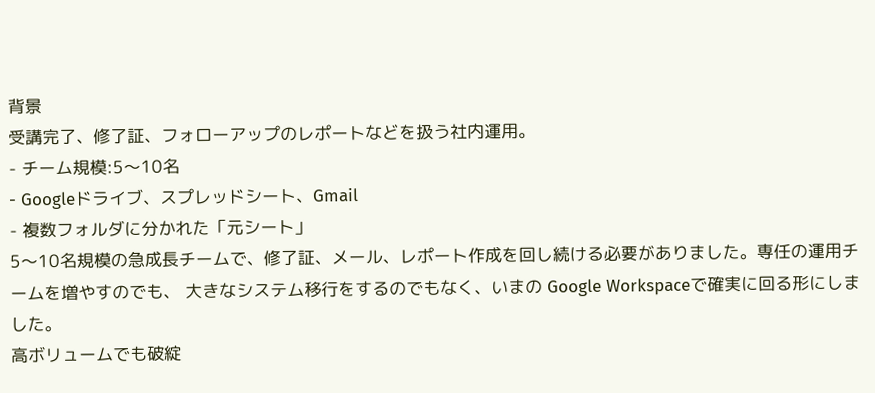背景
受講完了、修了証、フォローアップのレポートなどを扱う社内運用。
- チーム規模:5〜10名
- Googleドライブ、スプレッドシート、Gmail
- 複数フォルダに分かれた「元シート」
5〜10名規模の急成長チームで、修了証、メール、レポート作成を回し続ける必要がありました。専任の運用チームを増やすのでも、 大きなシステム移行をするのでもなく、いまの Google Workspaceで確実に回る形にしました。
高ボリュームでも破綻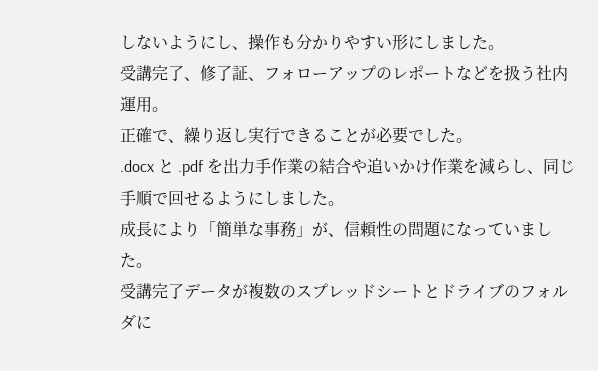しないようにし、操作も分かりやすい形にしました。
受講完了、修了証、フォローアップのレポートなどを扱う社内運用。
正確で、繰り返し実行できることが必要でした。
.docx と .pdf を出力手作業の結合や追いかけ作業を減らし、同じ手順で回せるようにしました。
成長により「簡単な事務」が、信頼性の問題になっていました。
受講完了データが複数のスプレッドシートとドライブのフォルダに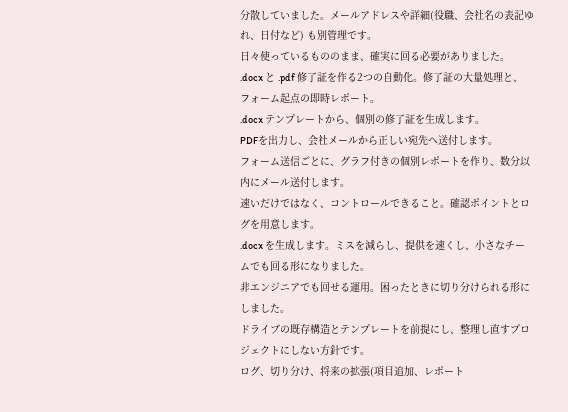分散していました。メールアドレスや詳細(役職、会社名の表記ゆれ、日付など) も別管理です。
日々使っているもののまま、確実に回る必要がありました。
.docx と .pdf 修了証を作る2つの自動化。修了証の大量処理と、フォーム起点の即時レポート。
.docx テンプレートから、個別の修了証を生成します。
PDFを出力し、会社メールから正しい宛先へ送付します。
フォーム送信ごとに、グラフ付きの個別レポートを作り、数分以内にメール送付します。
速いだけではなく、コントロールできること。確認ポイントとログを用意します。
.docx を生成します。ミスを減らし、提供を速くし、小さなチームでも回る形になりました。
非エンジニアでも回せる運用。困ったときに切り分けられる形にしました。
ドライブの既存構造とテンプレートを前提にし、整理し直すプロジェクトにしない方針です。
ログ、切り分け、将来の拡張(項目追加、レポート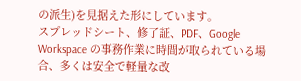の派生)を見据えた形にしています。
スプレッドシート、修了証、PDF、Google Workspace の事務作業に時間が取られている場合、多くは安全で軽量な改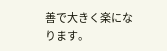善で大きく楽になります。